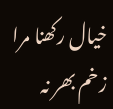خیال رکھنا مرا زخم بھر نہ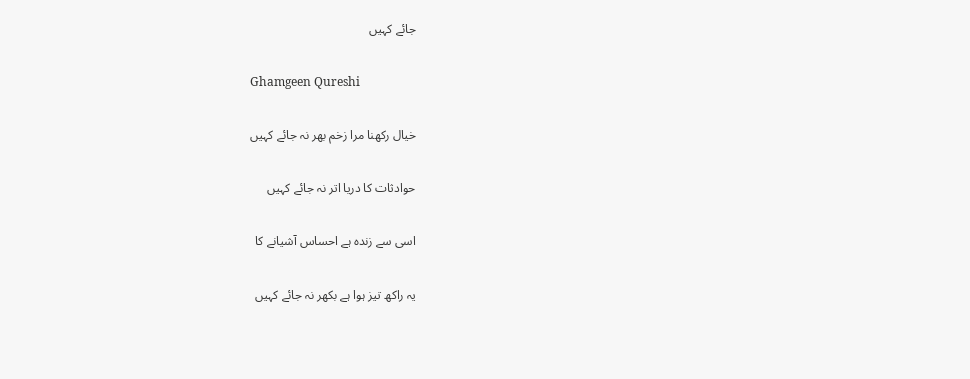جائے کہیں

Ghamgeen Qureshi

خیال رکھنا مرا زخم بھر نہ جائے کہیں

حوادثات کا دریا اتر نہ جائے کہیں

اسی سے زندہ ہے احساس آشیانے کا

یہ راکھ تیز ہوا ہے بکھر نہ جائے کہیں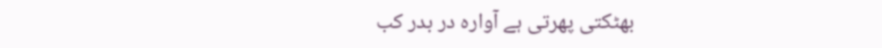بھٹکتی پھرتی ہے آوارہ در بدر کب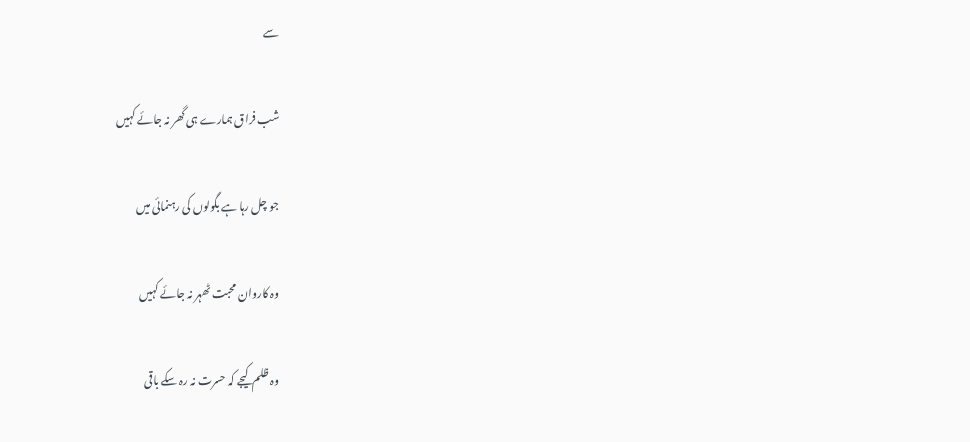سے

شب فراق ہمارے ہی گھر نہ جائے کہیں

جو چل رہا ہے بگولوں کی رہنمائی میں

وہ کاروان محبت ٹھہر نہ جائے کہیں

وہ ظلم کیجے کہ حسرت نہ رہ سکے باقی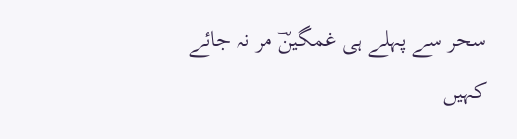سحر سے پہلے ہی غمگینؔ مر نہ جائے کہیں